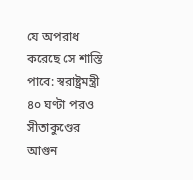যে অপরাধ করেছে সে শাস্তি পাবে: স্বরাষ্ট্রমন্ত্রী
৪০ ঘণ্টা পরও সীতাকুণ্ডের আগুন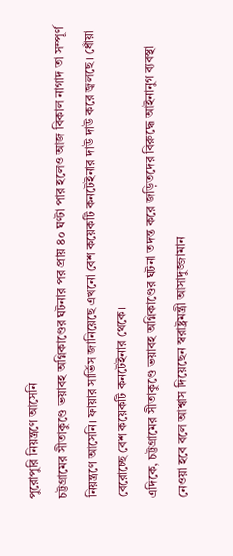পুরোপুরি নিয়ন্ত্রণে আসেনি
চট্টগ্রামের সীতাকুণ্ডে ভয়াবহ অগ্নিকাণ্ডের ঘটনার পর প্রায় ৪০ ঘণ্টা পার হলেও আজ বিকাল নাগাদ তা সম্পূর্ণ নিয়ন্ত্রণে আসেনি। ফায়ার সার্ভিস জানিয়েছে এখনো বেশ কয়েকটি কনটেইনার দাউ দাউ করে জ্বলছে। ধোঁয়া বেরোচ্ছে বেশ কয়েকটি কনটেইনার থেকে।
এদিকে, চট্টগ্রামের সীতাকুণ্ডে ভয়াবহ অগ্নিকাণ্ডের ঘটনা তদন্ত করে জড়িতদের বিরুদ্ধে আইনানুগ ব্যবস্থা নেওয়া হবে বলে আশ্বাস দিয়েছেন স্বরাষ্ট্রমন্ত্রী আসাদুজ্জামান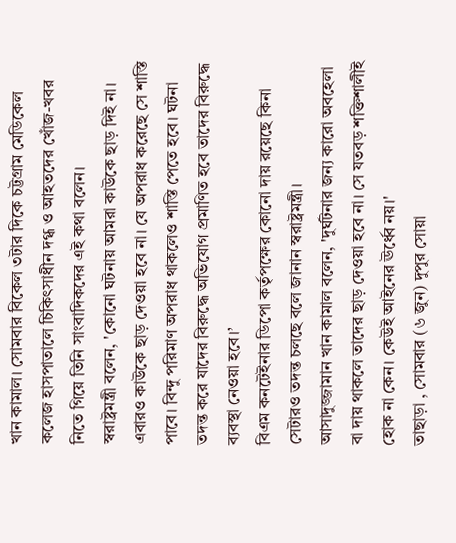খান কামাল। সোমবার বিকেল ৩টার দিকে চট্টগ্রাম মেডিকেল কলেজ হাসপাতালে চিকিৎসাধীন দগ্ধ ও আহতদের খোঁজ-খবর নিতে গিয়ে তিনি সাংবাদিকদের এই কথা বলেন।
স্বরাষ্ট্রমন্ত্রী বলেন, 'কোনো ঘটনায় আমরা কাউকে ছাড় দিই না। এবারও কাউকে ছাড় দেওয়া হবে না। যে অপরাধ করেছে সে শাস্তি পাবে। বিন্দু পরিমাণ অপরাধ থাকলেও শাস্তি পেতে হবে। ঘটনা তদন্ত করে যাদের বিরুদ্ধে অভিযোগ প্রমাণিত হবে তাদের বিরুদ্ধে ব্যবস্থা নেওয়া হবে।’
বিএম কনটেইনার ডিপো কর্তৃপক্ষের কোনো দায় রয়েছে কিনা সেটারও তদন্ত চলছে বলে জানান স্বরাষ্ট্রমন্ত্রী।
আসাদুজ্জামান খান কামাল বলেন, 'দুর্ঘটনার জন্য কারো অবহেলা বা দায় থাকলে তাদের ছাড় দেওয়া হবে না। সে যতবড় শক্তিশালীই হোক না কেন। কেউই আইনের ঊর্ধ্বে নয়।'
তাছাড়া , সোমবার (৬ জুন) দুপুর সোয়া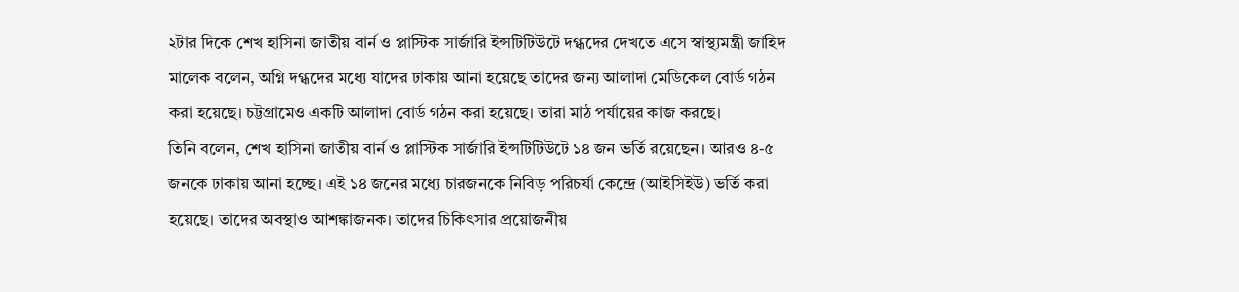২টার দিকে শেখ হাসিনা জাতীয় বার্ন ও প্লাস্টিক সার্জারি ইন্সটিটিউটে দগ্ধদের দেখতে এসে স্বাস্থ্যমন্ত্রী জাহিদ মালেক বলেন, অগ্নি দগ্ধদের মধ্যে যাদের ঢাকায় আনা হয়েছে তাদের জন্য আলাদা মেডিকেল বোর্ড গঠন করা হয়েছে। চট্টগ্রামেও একটি আলাদা বোর্ড গঠন করা হয়েছে। তারা মাঠ পর্যায়ের কাজ করছে।
তিনি বলেন, শেখ হাসিনা জাতীয় বার্ন ও প্লাস্টিক সার্জারি ইন্সটিটিউটে ১৪ জন ভর্তি রয়েছেন। আরও ৪-৫ জনকে ঢাকায় আনা হচ্ছে। এই ১৪ জনের মধ্যে চারজনকে নিবিড় পরিচর্যা কেন্দ্রে (আইসিইউ) ভর্তি করা হয়েছে। তাদের অবস্থাও আশঙ্কাজনক। তাদের চিকিৎসার প্রয়োজনীয়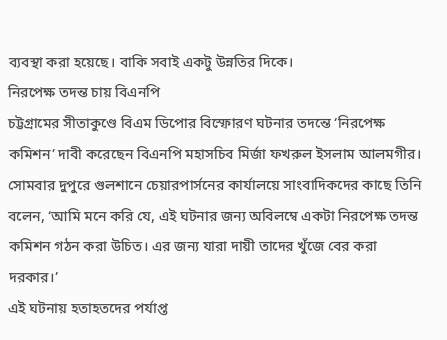ব্যবস্থা করা হয়েছে। বাকি সবাই একটু উন্নতির দিকে।
নিরপেক্ষ তদন্ত চায় বিএনপি
চট্টগ্রামের সীতাকুণ্ডে বিএম ডিপোর বিস্ফোরণ ঘটনার তদন্তে ‘নিরপেক্ষ কমিশন’ দাবী করেছেন বিএনপি মহাসচিব মির্জা ফখরুল ইসলাম আলমগীর।
সোমবার দুপুরে গুলশানে চেয়ারপার্সনের কার্যালয়ে সাংবাদিকদের কাছে তিনি বলেন, ‘আমি মনে করি যে, এই ঘটনার জন্য অবিলম্বে একটা নিরপেক্ষ তদন্ত কমিশন গঠন করা উচিত। এর জন্য যারা দায়ী তাদের খুঁজে বের করা দরকার।’
এই ঘটনায় হতাহতদের পর্যাপ্ত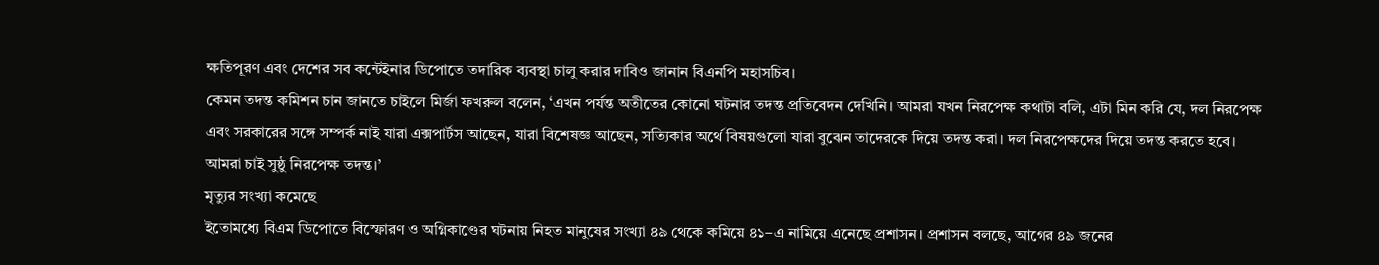ক্ষতিপূরণ এবং দেশের সব কন্টেইনার ডিপোতে তদারিক ব্যবস্থা চালু করার দাবিও জানান বিএনপি মহাসচিব।
কেমন তদন্ত কমিশন চান জানতে চাইলে মির্জা ফখরুল বলেন, ‘এখন পর্যন্ত অতীতের কোনো ঘটনার তদন্ত প্রতিবেদন দেখিনি। আমরা যখন নিরপেক্ষ কথাটা বলি, এটা মিন করি যে, দল নিরপেক্ষ এবং সরকারের সঙ্গে সম্পর্ক নাই যারা এক্সপার্টস আছেন, যারা বিশেষজ্ঞ আছেন, সত্যিকার অর্থে বিষয়গুলো যারা বুঝেন তাদেরকে দিয়ে তদন্ত করা। দল নিরপেক্ষদের দিয়ে তদন্ত করতে হবে। আমরা চাই সুষ্ঠু নিরপেক্ষ তদন্ত।’
মৃত্যুর সংখ্যা কমেছে
ইতোমধ্যে বিএম ডিপোতে বিস্ফোরণ ও অগ্নিকাণ্ডের ঘটনায় নিহত মানুষের সংখ্যা ৪৯ থেকে কমিয়ে ৪১–এ নামিয়ে এনেছে প্রশাসন। প্রশাসন বলছে, আগের ৪৯ জনের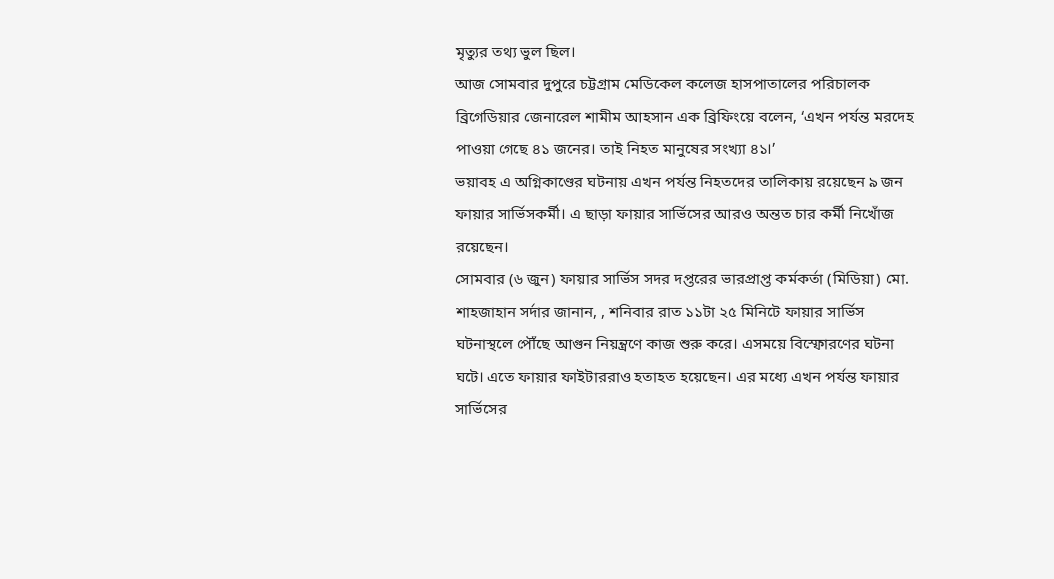মৃত্যুর তথ্য ভুল ছিল।
আজ সোমবার দুপুরে চট্টগ্রাম মেডিকেল কলেজ হাসপাতালের পরিচালক ব্রিগেডিয়ার জেনারেল শামীম আহসান এক ব্রিফিংয়ে বলেন, ‘এখন পর্যন্ত মরদেহ পাওয়া গেছে ৪১ জনের। তাই নিহত মানুষের সংখ্যা ৪১।’
ভয়াবহ এ অগ্নিকাণ্ডের ঘটনায় এখন পর্যন্ত নিহতদের তালিকায় রয়েছেন ৯ জন ফায়ার সার্ভিসকর্মী। এ ছাড়া ফায়ার সার্ভিসের আরও অন্তত চার কর্মী নিখোঁজ রয়েছেন।
সোমবার (৬ জুন) ফায়ার সার্ভিস সদর দপ্তরের ভারপ্রাপ্ত কর্মকর্তা (মিডিয়া) মো. শাহজাহান সর্দার জানান, , শনিবার রাত ১১টা ২৫ মিনিটে ফায়ার সার্ভিস ঘটনাস্থলে পৌঁছে আগুন নিয়ন্ত্রণে কাজ শুরু করে। এসময়ে বিস্ফোরণের ঘটনা ঘটে। এতে ফায়ার ফাইটাররাও হতাহত হয়েছেন। এর মধ্যে এখন পর্যন্ত ফায়ার সার্ভিসের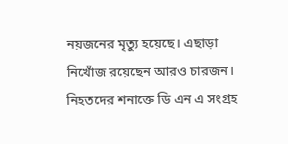নয়জনের মৃত্যু হয়েছে। এছাড়া নিখোঁজ রয়েছেন আরও চারজন।
নিহতদের শনাক্তে ডি এন এ সংগ্রহ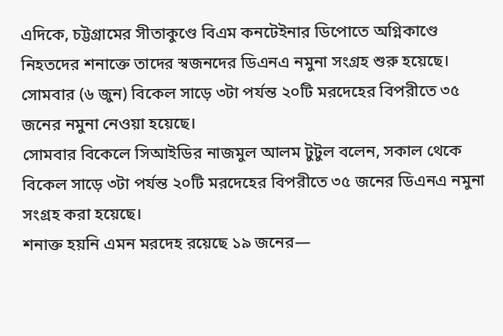এদিকে, চট্টগ্রামের সীতাকুণ্ডে বিএম কনটেইনার ডিপোতে অগ্নিকাণ্ডে নিহতদের শনাক্তে তাদের স্বজনদের ডিএনএ নমুনা সংগ্রহ শুরু হয়েছে। সোমবার (৬ জুন) বিকেল সাড়ে ৩টা পর্যন্ত ২০টি মরদেহের বিপরীতে ৩৫ জনের নমুনা নেওয়া হয়েছে।
সোমবার বিকেলে সিআইডির নাজমুল আলম টুটুল বলেন, সকাল থেকে বিকেল সাড়ে ৩টা পর্যন্ত ২০টি মরদেহের বিপরীতে ৩৫ জনের ডিএনএ নমুনা সংগ্রহ করা হয়েছে।
শনাক্ত হয়নি এমন মরদেহ রয়েছে ১৯ জনের—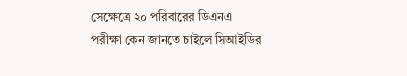সেক্ষেত্রে ২০ পরিবারের ডিএনএ পরীক্ষা কেন জানতে চাইলে সিআইডির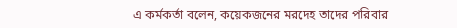এ কর্মকর্তা বলেন, কয়েকজনের মরদেহ তাদের পরিবার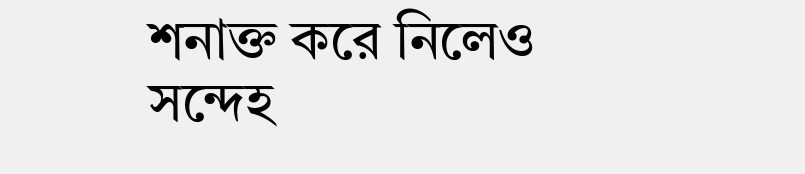শনাক্ত করে নিলেও সন্দেহ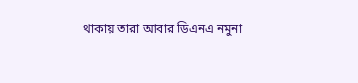থাকায় তারা আবার ডিএনএ নমুনা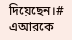দিয়েছেন।#
এআরকে